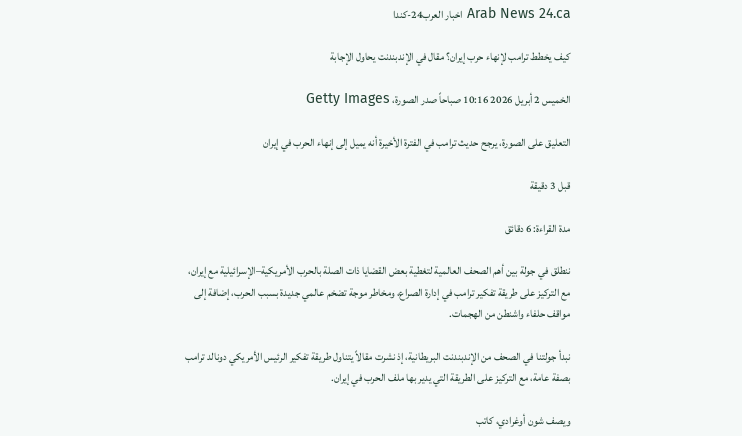Arab News 24.ca اخبار العرب24-كندا

كيف يخطط ترامب لإنهاء حرب إيران؟ مقال في الإندبندنت يحاول الإجابة

الخميس 2 أبريل 2026 10:16 صباحاً صدر الصورة، Getty Images

التعليق على الصورة، يرجح حديث ترامب في الفترة الأخيرة أنه يميل إلى إنهاء الحرب في إيران

قبل 3 دقيقة

مدة القراءة: 6 دقائق

ننطلق في جولة بين أهم الصحف العالمية لتغطية بعض القضايا ذات الصلة بالحرب الأمريكية–الإسرائيلية مع إيران، مع التركيز على طريقة تفكير ترامب في إدارة الصراع، ومخاطر موجة تضخم عالمي جديدة بسبب الحرب، إضافة إلى مواقف حلفاء واشنطن من الهجمات.

نبدأ جولتنا في الصحف من الإندبندنت البريطانية، إذ نشرت مقالاً يتناول طريقة تفكير الرئيس الأمريكي دونالد ترامب بصفة عامة، مع التركيز على الطريقة التي يدير بها ملف الحرب في إيران.

ويصف شون أوغرادي، كاتب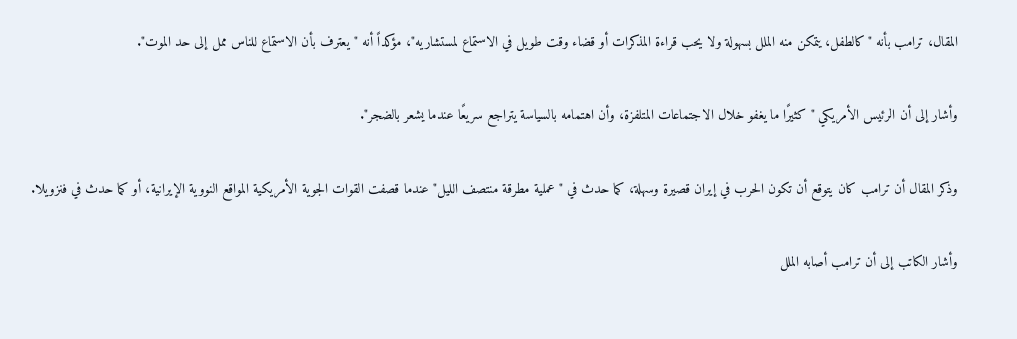المقال، ترامب بأنه "كالطفل، يتمكن منه الملل بسهولة ولا يحب قراءة المذكرات أو قضاء وقت طويل في الاستماع لمستشاريه"، مؤكداً أنه "يعترف بأن الاستماع للناس ممل إلى حد الموت".

وأشار إلى أن الرئيس الأمريكي "كثيرًا ما يغفو خلال الاجتماعات المتلفزة، وأن اهتمامه بالسياسة يتراجع سريعًا عندما يشعر بالضجر".

وذكر المقال أن ترامب كان يتوقع أن تكون الحرب في إيران قصيرة وسهلة، كما حدث في "عملية مطرقة منتصف الليل" عندما قصفت القوات الجوية الأمريكية المواقع النووية الإيرانية، أو كما حدث في فنزويلا.

وأشار الكاتب إلى أن ترامب أصابه الملل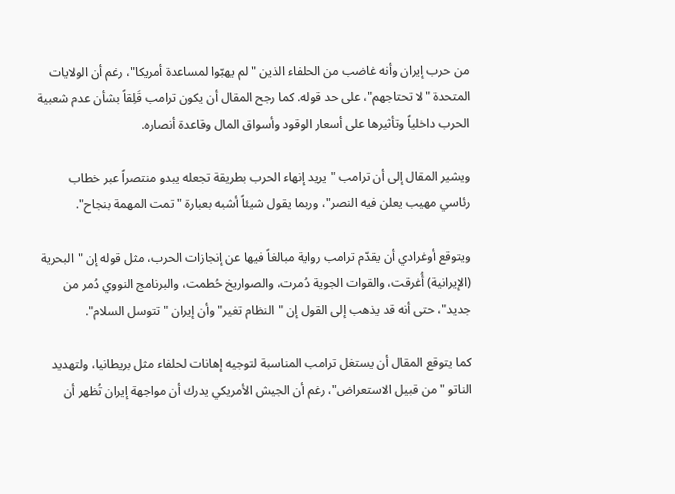من حرب إيران وأنه غاضب من الحلفاء الذين "لم يهبّوا لمساعدة أمريكا"، رغم أن الولايات المتحدة "لا تحتاجهم"، على حد قوله. كما رجح المقال أن يكون ترامب قَلِقاً بشأن عدم شعبية الحرب داخلياً وتأثيرها على أسعار الوقود وأسواق المال وقاعدة أنصاره.

ويشير المقال إلى أن ترامب "يريد إنهاء الحرب بطريقة تجعله يبدو منتصراً عبر خطاب رئاسي مهيب يعلن فيه النصر"، وربما يقول شيئاً أشبه بعبارة "تمت المهمة بنجاح".

ويتوقع أوغرادي أن يقدّم ترامب رواية مبالغاً فيها عن إنجازات الحرب، مثل قوله إن "البحرية (الإيرانية) أُغرقت، والقوات الجوية دُمرت، والصواريخ حُطمت، والبرنامج النووي دُمر من جديد"، حتى أنه قد يذهب إلى القول إن "النظام تغير" وأن إيران "تتوسل السلام".

كما يتوقع المقال أن يستغل ترامب المناسبة لتوجيه إهانات لحلفاء مثل بريطانيا، ولتهديد الناتو "من قبيل الاستعراض"، رغم أن الجيش الأمريكي يدرك أن مواجهة إيران تُظهر أن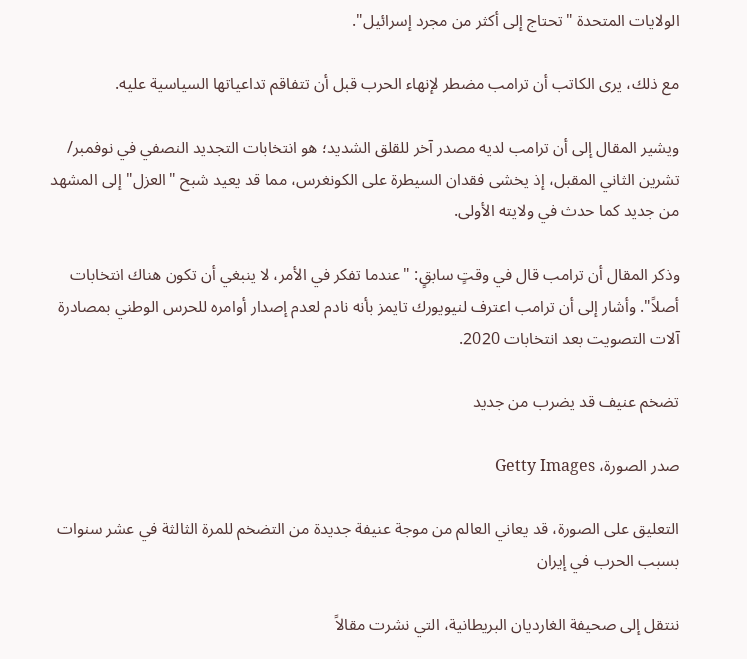الولايات المتحدة "تحتاج إلى أكثر من مجرد إسرائيل".

مع ذلك، يرى الكاتب أن ترامب مضطر لإنهاء الحرب قبل أن تتفاقم تداعياتها السياسية عليه.

ويشير المقال إلى أن ترامب لديه مصدر آخر للقلق الشديد؛ هو انتخابات التجديد النصفي في نوفمبر/ تشرين الثاني المقبل، إذ يخشى فقدان السيطرة على الكونغرس، مما قد يعيد شبح "العزل" إلى المشهد من جديد كما حدث في ولايته الأولى.

وذكر المقال أن ترامب قال في وقتٍ سابقٍ: "عندما تفكر في الأمر، لا ينبغي أن تكون هناك انتخابات أصلاً". وأشار إلى أن ترامب اعترف لنيويورك تايمز بأنه نادم لعدم إصدار أوامره للحرس الوطني بمصادرة آلات التصويت بعد انتخابات 2020.

تضخم عنيف قد يضرب من جديد

صدر الصورة، Getty Images

التعليق على الصورة، قد يعاني العالم من موجة عنيفة جديدة من التضخم للمرة الثالثة في عشر سنوات بسبب الحرب في إيران

ننتقل إلى صحيفة الغارديان البريطانية، التي نشرت مقالاً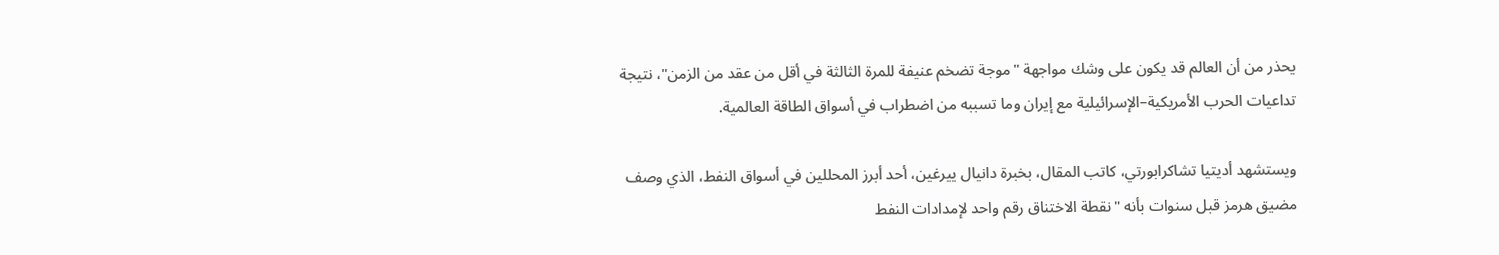يحذر من أن العالم قد يكون على وشك مواجهة "موجة تضخم عنيفة للمرة الثالثة في أقل من عقد من الزمن"، نتيجة تداعيات الحرب الأمريكية–الإسرائيلية مع إيران وما تسببه من اضطراب في أسواق الطاقة العالمية.

ويستشهد أديتيا تشاكرابورتي، كاتب المقال، بخبرة دانيال ييرغين، أحد أبرز المحللين في أسواق النفط، الذي وصف مضيق هرمز قبل سنوات بأنه "نقطة الاختناق رقم واحد لإمدادات النفط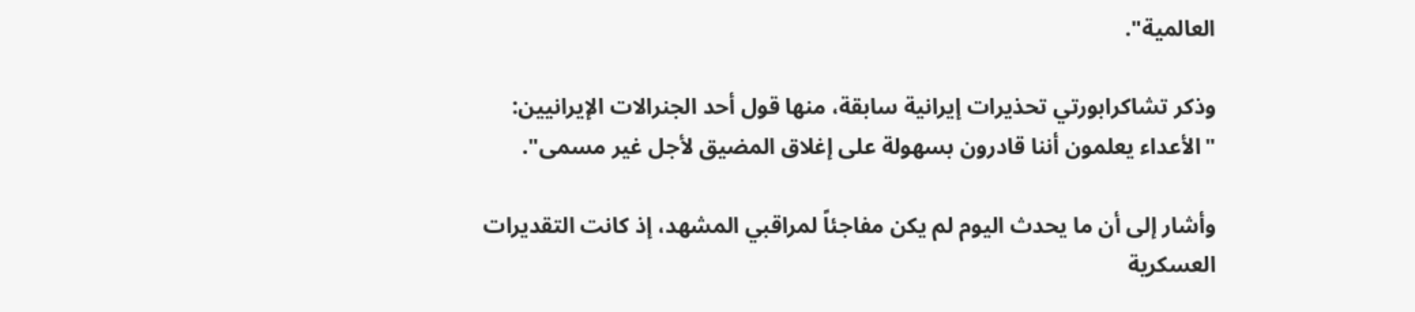العالمية".

وذكر تشاكرابورتي تحذيرات إيرانية سابقة، منها قول أحد الجنرالات الإيرانيين: "الأعداء يعلمون أننا قادرون بسهولة على إغلاق المضيق لأجل غير مسمى".

وأشار إلى أن ما يحدث اليوم لم يكن مفاجئاً لمراقبي المشهد، إذ كانت التقديرات العسكرية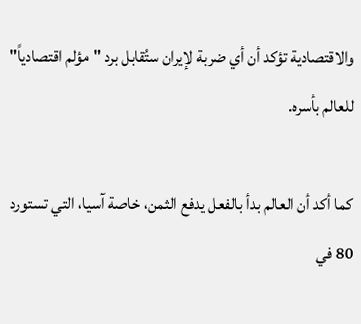والاقتصادية تؤكد أن أي ضربة لإيران ستُقابل برد "مؤلم اقتصادياً" للعالم بأسره.

كما أكد أن العالم بدأ بالفعل يدفع الثمن، خاصة آسيا، التي تستورد 80 في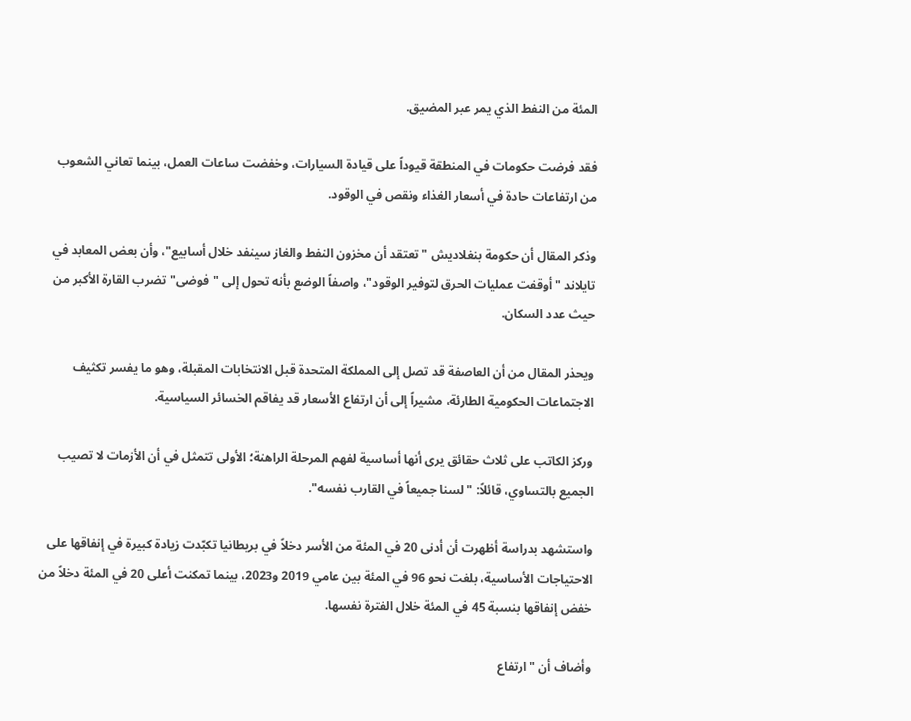المئة من النفط الذي يمر عبر المضيق.

فقد فرضت حكومات في المنطقة قيوداً على قيادة السيارات، وخفضت ساعات العمل، بينما تعاني الشعوب من ارتفاعات حادة في أسعار الغذاء ونقص في الوقود.

وذكر المقال أن حكومة بنغلاديش "تعتقد أن مخزون النفط والغاز سينفد خلال أسابيع"، وأن بعض المعابد في تايلاند "أوقفت عمليات الحرق لتوفير الوقود"، واصفاً الوضع بأنه تحول إلى "فوضى" تضرب القارة الأكبر من حيث عدد السكان.

ويحذر المقال من أن العاصفة قد تصل إلى المملكة المتحدة قبل الانتخابات المقبلة، وهو ما يفسر تكثيف الاجتماعات الحكومية الطارئة، مشيراً إلى أن ارتفاع الأسعار قد يفاقم الخسائر السياسية.

وركز الكاتب على ثلاث حقائق يرى أنها أساسية لفهم المرحلة الراهنة؛ الأولى تتمثل في أن الأزمات لا تصيب الجميع بالتساوي، قائلاً: "لسنا جميعاً في القارب نفسه".

واستشهد بدراسة أظهرت أن أدنى 20 في المئة من الأسر دخلاً في بريطانيا تكبّدت زيادة كبيرة في إنفاقها على الاحتياجات الأساسية، بلغت نحو 96 في المئة بين عامي 2019 و2023، بينما تمكنت أعلى 20 في المئة دخلاً من خفض إنفاقها بنسبة 45 في المئة خلال الفترة نفسها.

وأضاف أن "ارتفاع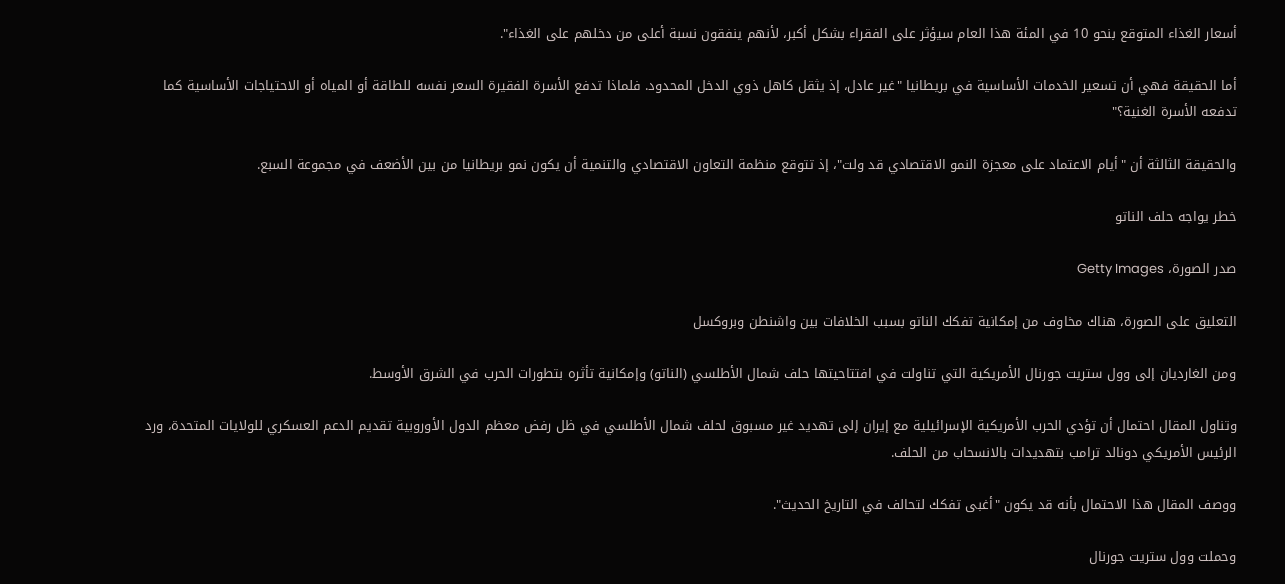أسعار الغذاء المتوقع بنحو 10 في المئة هذا العام سيؤثر على الفقراء بشكل أكبر، لأنهم ينفقون نسبة أعلى من دخلهم على الغذاء".

أما الحقيقة فهي أن تسعير الخدمات الأساسية في بريطانيا "غير عادل، إذ يثقل كاهل ذوي الدخل المحدود. فلماذا تدفع الأسرة الفقيرة السعر نفسه للطاقة أو المياه أو الاحتياجات الأساسية كما تدفعه الأسرة الغنية؟"

والحقيقة الثالثة أن "أيام الاعتماد على معجزة النمو الاقتصادي قد ولت"، إذ تتوقع منظمة التعاون الاقتصادي والتنمية أن يكون نمو بريطانيا من بين الأضعف في مجموعة السبع.

خطر يواجه حلف الناتو

صدر الصورة، Getty Images

التعليق على الصورة، هناك مخاوف من إمكانية تفكك الناتو بسبب الخلافات بين واشنطن وبروكسل

ومن الغارديان إلى وول ستريت جورنال الأمريكية التي تناولت في افتتاحيتها حلف شمال الأطلسي (الناتو) وإمكانية تأثره بتطورات الحرب في الشرق الأوسط.

وتناول المقال احتمال أن تؤدي الحرب الأمريكية الإسرائيلية مع إيران إلى تهديد غير مسبوق لحلف شمال الأطلسي في ظل رفض معظم الدول الأوروبية تقديم الدعم العسكري للولايات المتحدة، ورد الرئيس الأمريكي دونالد ترامب بتهديدات بالانسحاب من الحلف.

ووصف المقال هذا الاحتمال بأنه قد يكون "أغبى تفكك لتحالف في التاريخ الحديث".

وحملت وول ستريت جورنال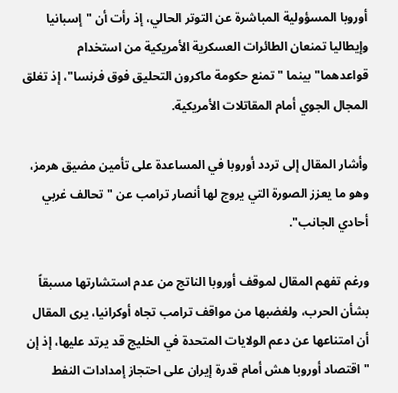أوروبا المسؤولية المباشرة عن التوتر الحالي، إذ رأت أن "إسبانيا وإيطاليا تمنعان الطائرات العسكرية الأمريكية من استخدام قواعدهما" بينما "تمنع حكومة ماكرون التحليق فوق فرنسا"، إذ تغلق المجال الجوي أمام المقاتلات الأمريكية.

وأشار المقال إلى تردد أوروبا في المساعدة على تأمين مضيق هرمز، وهو ما يعزز الصورة التي يروج لها أنصار ترامب عن "تحالف غربي أحادي الجانب".

ورغم تفهم المقال لموقف أوروبا الناتج من عدم استشارتها مسبقاً بشأن الحرب، ولغضبها من مواقف ترامب تجاه أوكرانيا، يرى المقال أن امتناعها عن دعم الولايات المتحدة في الخليج قد يرتد عليها، إذ إن "اقتصاد أوروبا هش أمام قدرة إيران على احتجاز إمدادات النفط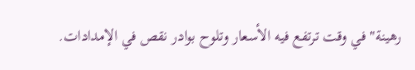رهينة" في وقت ترتفع فيه الأسعار وتلوح بوادر نقص في الإمدادات.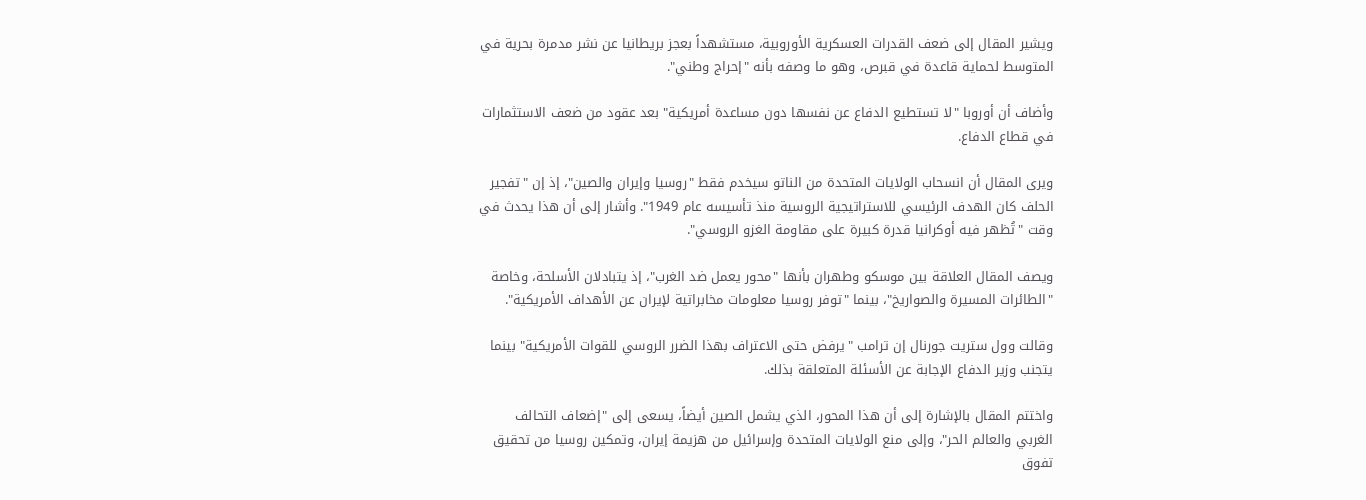ويشير المقال إلى ضعف القدرات العسكرية الأوروبية، مستشهداً بعجز بريطانيا عن نشر مدمرة بحرية في المتوسط لحماية قاعدة في قبرص، وهو ما وصفه بأنه "إحراج وطني".

وأضاف أن أوروبا "لا تستطيع الدفاع عن نفسها دون مساعدة أمريكية" بعد عقود من ضعف الاستثمارات في قطاع الدفاع.

ويرى المقال أن انسحاب الولايات المتحدة من الناتو سيخدم فقط "روسيا وإيران والصين"، إذ إن "تفجير الحلف كان الهدف الرئيسي للاستراتيجية الروسية منذ تأسيسه عام 1949". وأشار إلى أن هذا يحدث في وقت "تُظهر فيه أوكرانيا قدرة كبيرة على مقاومة الغزو الروسي".

ويصف المقال العلاقة بين موسكو وطهران بأنها "محور يعمل ضد الغرب"، إذ يتبادلان الأسلحة، وخاصة "الطائرات المسيرة والصواريخ"، بينما "توفر روسيا معلومات مخابراتية لإيران عن الأهداف الأمريكية".

وقالت وول ستريت جورنال إن ترامب "يرفض حتى الاعتراف بهذا الضرر الروسي للقوات الأمريكية" بينما يتجنب وزير الدفاع الإجابة عن الأسئلة المتعلقة بذلك.

واختتم المقال بالإشارة إلى أن هذا المحور، الذي يشمل الصين أيضاً، يسعى إلى "إضعاف التحالف الغربي والعالم الحر"، وإلى منع الولايات المتحدة وإسرائيل من هزيمة إيران، وتمكين روسيا من تحقيق تفوق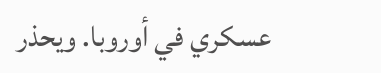عسكري في أوروبا. ويحذر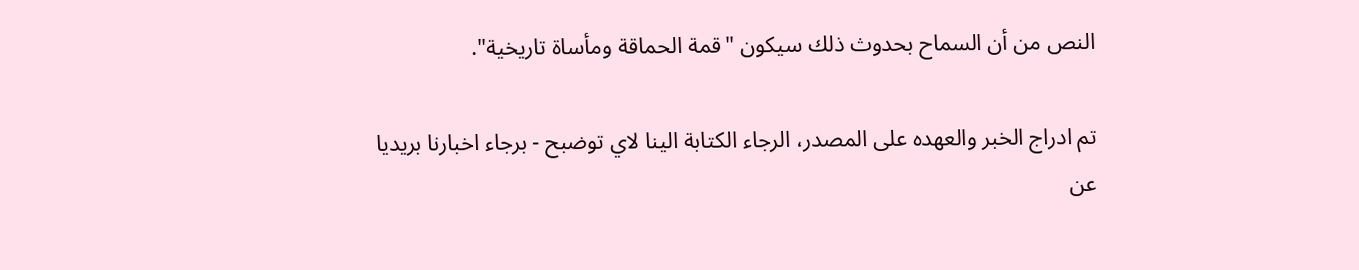النص من أن السماح بحدوث ذلك سيكون "قمة الحماقة ومأساة تاريخية".

تم ادراج الخبر والعهده على المصدر، الرجاء الكتابة الينا لاي توضبح - برجاء اخبارنا بريديا عن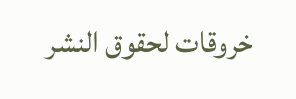خروقات لحقوق النشر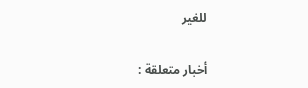للغير

أخبار متعلقة :